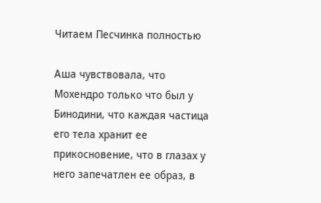Читаем Песчинка полностью

Аша чувствовала, что Мохендро только что был у Бинодини, что каждая частица его тела хранит ее прикосновение, что в глазах у него запечатлен ее образ, в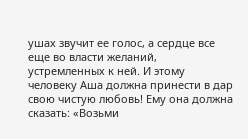ушах звучит ее голос, а сердце все еще во власти желаний, устремленных к ней. И этому человеку Аша должна принести в дар свою чистую любовь! Ему она должна сказать: «Возьми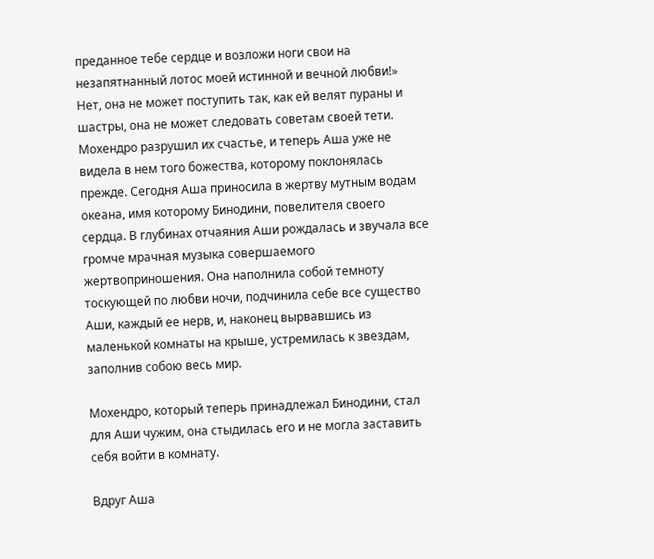преданное тебе сердце и возложи ноги свои на незапятнанный лотос моей истинной и вечной любви!» Нет, она не может поступить так, как ей велят пураны и шастры, она не может следовать советам своей тети. Мохендро разрушил их счастье, и теперь Аша уже не видела в нем того божества, которому поклонялась прежде. Сегодня Аша приносила в жертву мутным водам океана, имя которому Бинодини, повелителя своего сердца. В глубинах отчаяния Аши рождалась и звучала все громче мрачная музыка совершаемого жертвоприношения. Она наполнила собой темноту тоскующей по любви ночи, подчинила себе все существо Аши, каждый ее нерв, и, наконец вырвавшись из маленькой комнаты на крыше, устремилась к звездам, заполнив собою весь мир.

Мохендро, который теперь принадлежал Бинодини, стал для Аши чужим, она стыдилась его и не могла заставить себя войти в комнату.

Вдруг Аша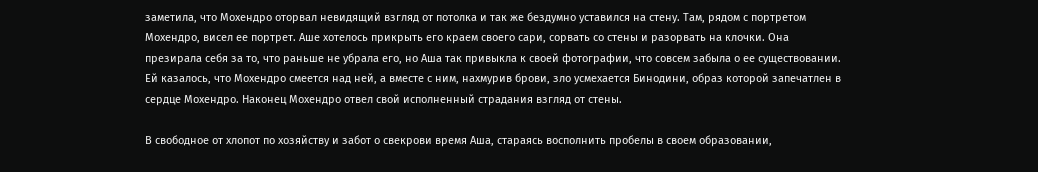заметила, что Мохендро оторвал невидящий взгляд от потолка и так же бездумно уставился на стену. Там, рядом с портретом Мохендро, висел ее портрет. Аше хотелось прикрыть его краем своего сари, сорвать со стены и разорвать на клочки. Она презирала себя за то, что раньше не убрала его, но Аша так привыкла к своей фотографии, что совсем забыла о ее существовании. Ей казалось, что Мохендро смеется над ней, а вместе с ним, нахмурив брови, зло усмехается Бинодини, образ которой запечатлен в сердце Мохендро. Наконец Мохендро отвел свой исполненный страдания взгляд от стены.

В свободное от хлопот по хозяйству и забот о свекрови время Аша, стараясь восполнить пробелы в своем образовании,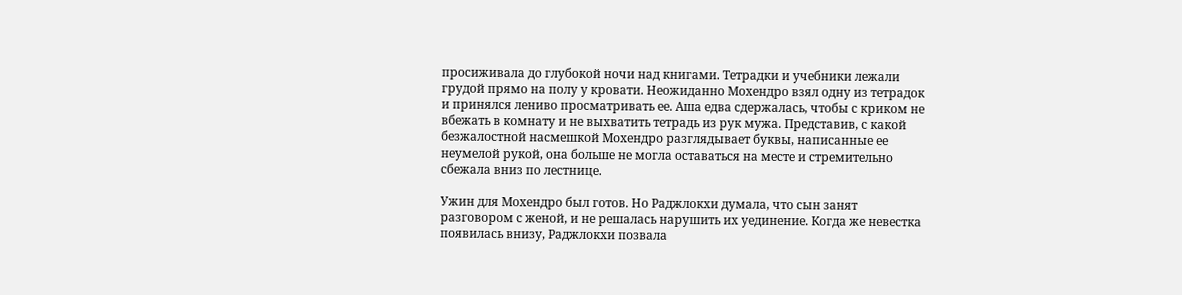просиживала до глубокой ночи над книгами. Тетрадки и учебники лежали грудой прямо на полу у кровати. Неожиданно Мохендро взял одну из тетрадок и принялся лениво просматривать ее. Аша едва сдержалась, чтобы с криком не вбежать в комнату и не выхватить тетрадь из рук мужа. Представив, с какой безжалостной насмешкой Мохендро разглядывает буквы, написанные ее неумелой рукой, она больше не могла оставаться на месте и стремительно сбежала вниз по лестнице.

Ужин для Мохендро был готов. Но Раджлокхи думала, что сын занят разговором с женой, и не решалась нарушить их уединение. Когда же невестка появилась внизу, Раджлокхи позвала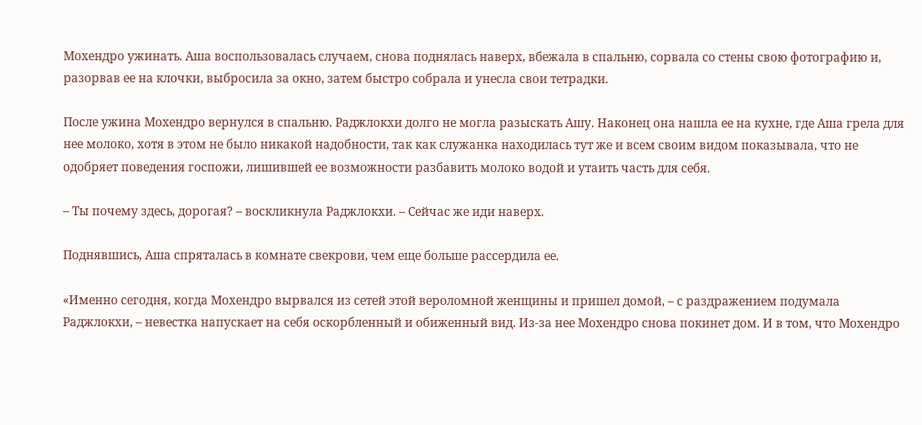Мохендро ужинать. Аша воспользовалась случаем, снова поднялась наверх, вбежала в спальню, сорвала со стены свою фотографию и, разорвав ее на клочки, выбросила за окно, затем быстро собрала и унесла свои тетрадки.

После ужина Мохендро вернулся в спальню. Раджлокхи долго не могла разыскать Ашу. Наконец она нашла ее на кухне, где Аша грела для нее молоко, хотя в этом не было никакой надобности, так как служанка находилась тут же и всем своим видом показывала, что не одобряет поведения госпожи, лишившей ее возможности разбавить молоко водой и утаить часть для себя.

– Ты почему здесь, дорогая? – воскликнула Раджлокхи. – Сейчас же иди наверх.

Поднявшись, Аша спряталась в комнате свекрови, чем еще больше рассердила ее.

«Именно сегодня, когда Мохендро вырвался из сетей этой вероломной женщины и пришел домой, – с раздражением подумала Раджлокхи, – невестка напускает на себя оскорбленный и обиженный вид. Из-за нее Мохендро снова покинет дом. И в том, что Мохендро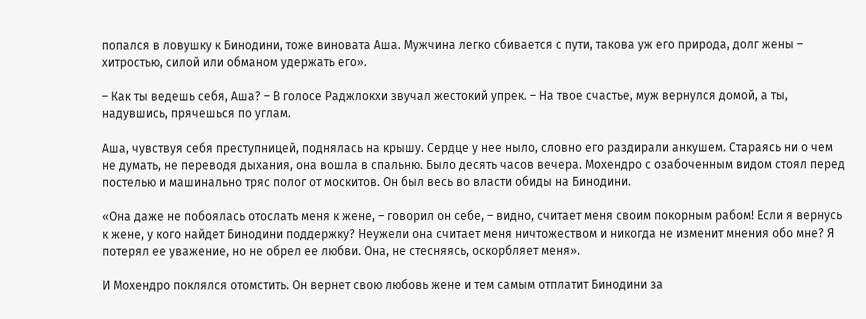попался в ловушку к Бинодини, тоже виновата Аша. Мужчина легко сбивается с пути, такова уж его природа, долг жены – хитростью, силой или обманом удержать его».

– Как ты ведешь себя, Аша? – В голосе Раджлокхи звучал жестокий упрек. – На твое счастье, муж вернулся домой, а ты, надувшись, прячешься по углам.

Аша, чувствуя себя преступницей, поднялась на крышу. Сердце у нее ныло, словно его раздирали анкушем. Стараясь ни о чем не думать, не переводя дыхания, она вошла в спальню. Было десять часов вечера. Мохендро с озабоченным видом стоял перед постелью и машинально тряс полог от москитов. Он был весь во власти обиды на Бинодини.

«Она даже не побоялась отослать меня к жене, – говорил он себе, – видно, считает меня своим покорным рабом! Если я вернусь к жене, у кого найдет Бинодини поддержку? Неужели она считает меня ничтожеством и никогда не изменит мнения обо мне? Я потерял ее уважение, но не обрел ее любви. Она, не стесняясь, оскорбляет меня».

И Мохендро поклялся отомстить. Он вернет свою любовь жене и тем самым отплатит Бинодини за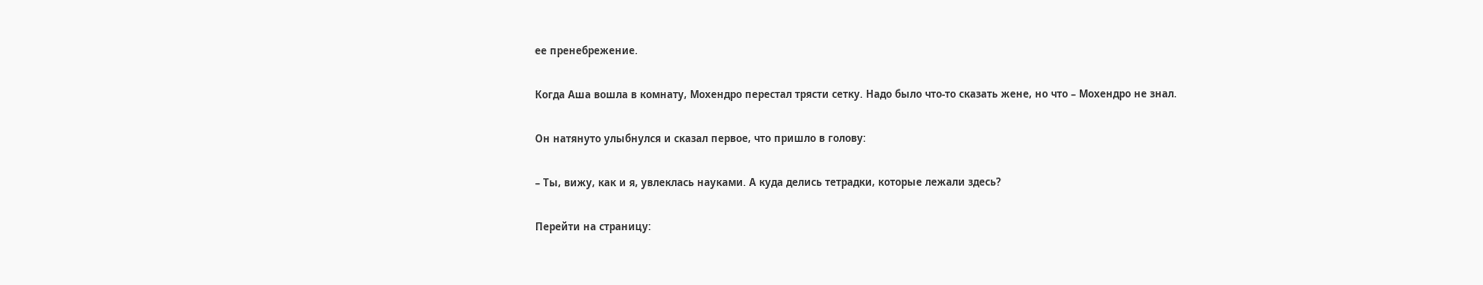ее пренебрежение.

Когда Аша вошла в комнату, Мохендро перестал трясти сетку. Надо было что-то сказать жене, но что – Мохендро не знал.

Он натянуто улыбнулся и сказал первое, что пришло в голову:

– Ты, вижу, как и я, увлеклась науками. А куда делись тетрадки, которые лежали здесь?

Перейти на страницу: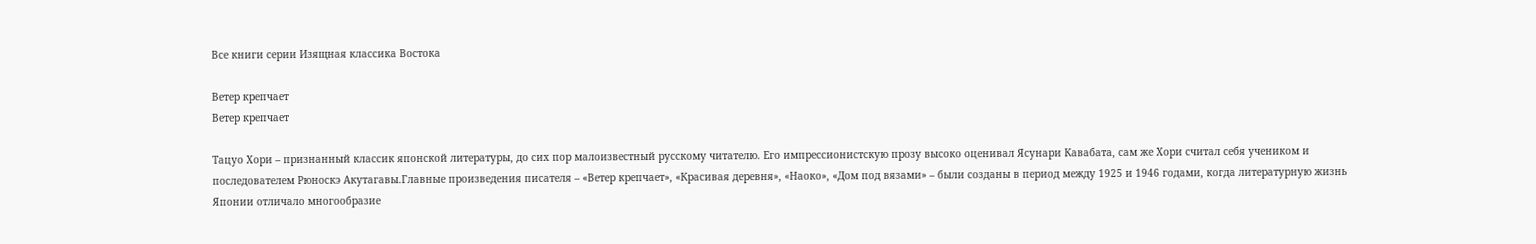Все книги серии Изящная классика Востока

Ветер крепчает
Ветер крепчает

Тацуо Хори – признанный классик японской литературы, до сих пор малоизвестный русскому читателю. Его импрессионистскую прозу высоко оценивал Ясунари Кавабата, сам же Хори считал себя учеником и последователем Рюноскэ Акутагавы.Главные произведения писателя – «Ветер крепчает», «Красивая деревня», «Наоко», «Дом под вязами» – были созданы в период между 1925 и 1946 годами, когда литературную жизнь Японии отличало многообразие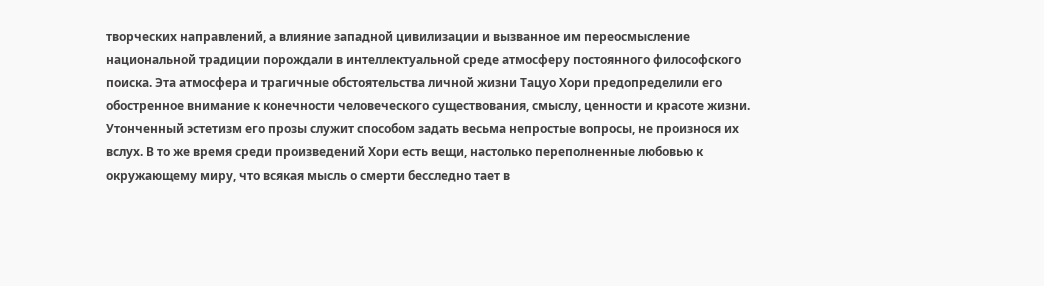творческих направлений, а влияние западной цивилизации и вызванное им переосмысление национальной традиции порождали в интеллектуальной среде атмосферу постоянного философского поиска. Эта атмосфера и трагичные обстоятельства личной жизни Тацуо Хори предопределили его обостренное внимание к конечности человеческого существования, смыслу, ценности и красоте жизни. Утонченный эстетизм его прозы служит способом задать весьма непростые вопросы, не произнося их вслух. В то же время среди произведений Хори есть вещи, настолько переполненные любовью к окружающему миру, что всякая мысль о смерти бесследно тает в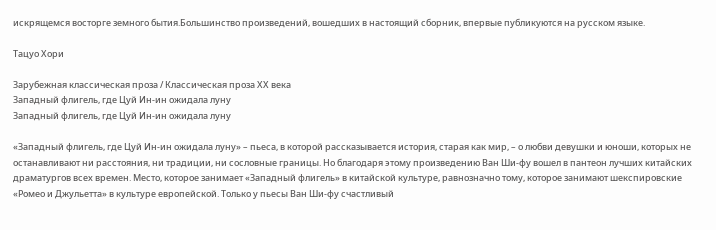искрящемся восторге земного бытия.Большинство произведений, вошедших в настоящий сборник, впервые публикуются на русском языке.

Тацуо Хори

Зарубежная классическая проза / Классическая проза ХX века
Западный флигель, где Цуй Ин-ин ожидала луну
Западный флигель, где Цуй Ин-ин ожидала луну

«Западный флигель, где Цуй Ин-ин ожидала луну» – пьеса, в которой рассказывается история, старая как мир, – о любви девушки и юноши, которых не останавливают ни расстояния, ни традиции, ни сословные границы. Но благодаря этому произведению Ван Ши-фу вошел в пантеон лучших китайских драматургов всех времен. Место, которое занимает «Западный флигель» в китайской культуре, равнозначно тому, которое занимают шекспировские «Ромео и Джульетта» в культуре европейской. Только у пьесы Ван Ши-фу счастливый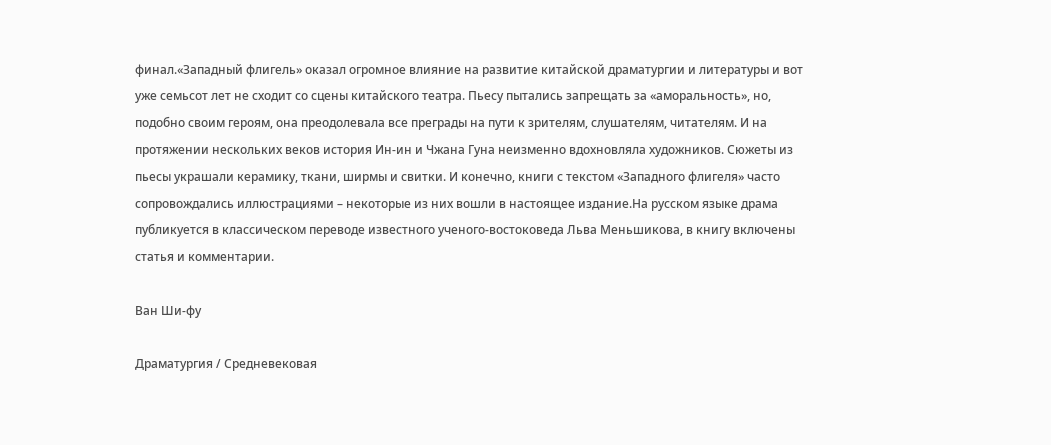финал.«Западный флигель» оказал огромное влияние на развитие китайской драматургии и литературы и вот уже семьсот лет не сходит со сцены китайского театра. Пьесу пытались запрещать за «аморальность», но, подобно своим героям, она преодолевала все преграды на пути к зрителям, слушателям, читателям. И на протяжении нескольких веков история Ин-ин и Чжана Гуна неизменно вдохновляла художников. Сюжеты из пьесы украшали керамику, ткани, ширмы и свитки. И конечно, книги с текстом «Западного флигеля» часто сопровождались иллюстрациями – некоторые из них вошли в настоящее издание.На русском языке драма публикуется в классическом переводе известного ученого-востоковеда Льва Меньшикова, в книгу включены статья и комментарии.

Ван Ши-фу

Драматургия / Средневековая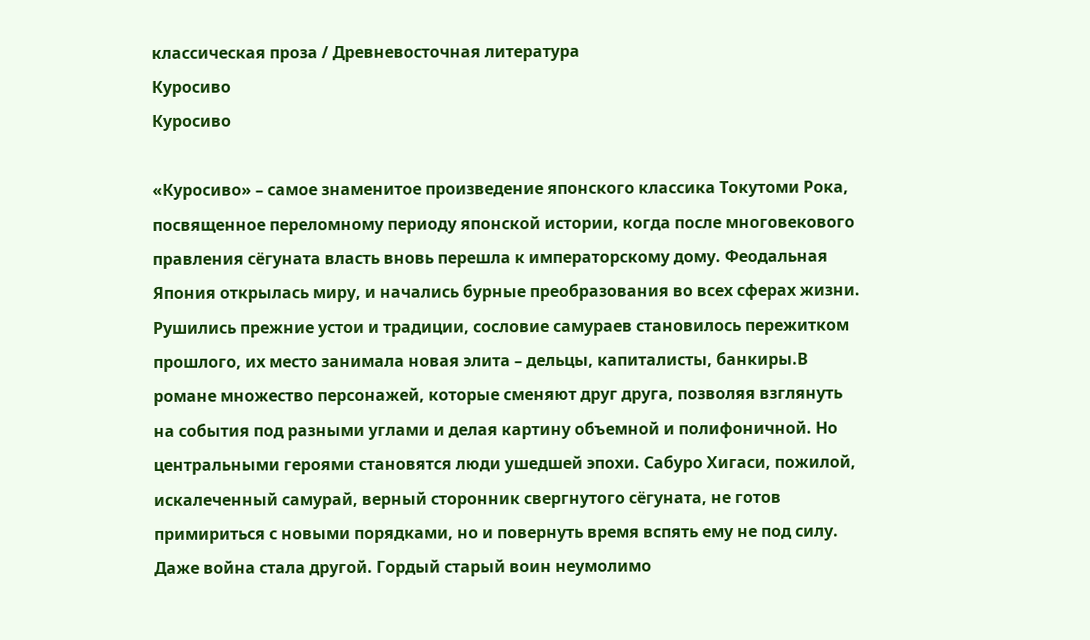классическая проза / Древневосточная литература
Куросиво
Куросиво

«Куросиво» – самое знаменитое произведение японского классика Токутоми Рока, посвященное переломному периоду японской истории, когда после многовекового правления сёгуната власть вновь перешла к императорскому дому. Феодальная Япония открылась миру, и начались бурные преобразования во всех сферах жизни. Рушились прежние устои и традиции, сословие самураев становилось пережитком прошлого, их место занимала новая элита – дельцы, капиталисты, банкиры.В романе множество персонажей, которые сменяют друг друга, позволяя взглянуть на события под разными углами и делая картину объемной и полифоничной. Но центральными героями становятся люди ушедшей эпохи. Сабуро Хигаси, пожилой, искалеченный самурай, верный сторонник свергнутого сёгуната, не готов примириться с новыми порядками, но и повернуть время вспять ему не под силу. Даже война стала другой. Гордый старый воин неумолимо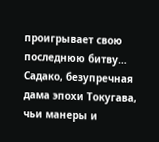проигрывает свою последнюю битву… Садако, безупречная дама эпохи Токугава, чьи манеры и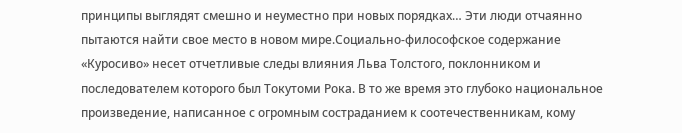принципы выглядят смешно и неуместно при новых порядках… Эти люди отчаянно пытаются найти свое место в новом мире.Социально-философское содержание «Куросиво» несет отчетливые следы влияния Льва Толстого, поклонником и последователем которого был Токутоми Рока. В то же время это глубоко национальное произведение, написанное с огромным состраданием к соотечественникам, кому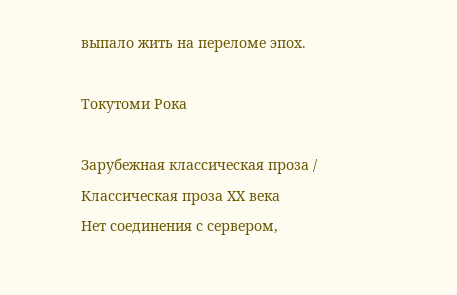выпало жить на переломе эпох.

Токутоми Рока

Зарубежная классическая проза / Классическая проза ХX века
Нет соединения с сервером,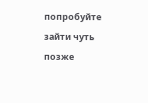попробуйте зайти чуть позже